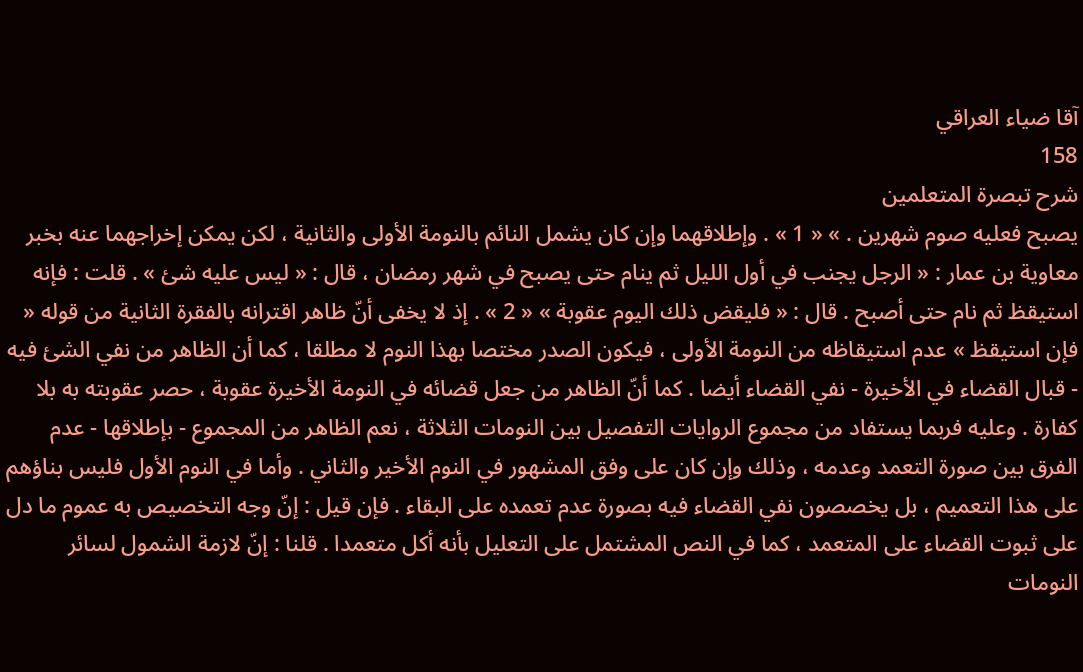آقا ضياء العراقي
158
شرح تبصرة المتعلمين
يصبح فعليه صوم شهرين . » « 1 » . وإطلاقهما وإن كان يشمل النائم بالنومة الأولى والثانية ، لكن يمكن إخراجهما عنه بخبر معاوية بن عمار : « الرجل يجنب في أول الليل ثم ينام حتى يصبح في شهر رمضان ، قال : « ليس عليه شئ » . قلت : فإنه استيقظ ثم نام حتى أصبح . قال : « فليقض ذلك اليوم عقوبة » « 2 » . إذ لا يخفى أنّ ظاهر اقترانه بالفقرة الثانية من قوله « فإن استيقظ » عدم استيقاظه من النومة الأولى ، فيكون الصدر مختصا بهذا النوم لا مطلقا ، كما أن الظاهر من نفي الشئ فيه - قبال القضاء في الأخيرة - نفي القضاء أيضا . كما أنّ الظاهر من جعل قضائه في النومة الأخيرة عقوبة ، حصر عقوبته به بلا كفارة . وعليه فربما يستفاد من مجموع الروايات التفصيل بين النومات الثلاثة ، نعم الظاهر من المجموع - بإطلاقها - عدم الفرق بين صورة التعمد وعدمه ، وذلك وإن كان على وفق المشهور في النوم الأخير والثاني . وأما في النوم الأول فليس بناؤهم على هذا التعميم ، بل يخصصون نفي القضاء فيه بصورة عدم تعمده على البقاء . فإن قيل : إنّ وجه التخصيص به عموم ما دل على ثبوت القضاء على المتعمد ، كما في النص المشتمل على التعليل بأنه أكل متعمدا . قلنا : إنّ لازمة الشمول لسائر النومات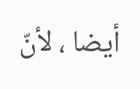أيضا ، لأنّ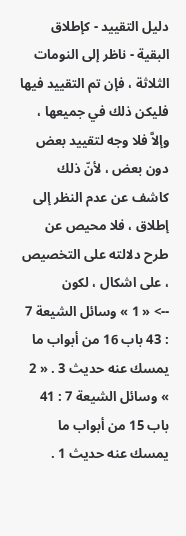دليل التقييد - كإطلاق البقية - ناظر إلى النومات الثلاثة ، فإن تم التقييد فيها فليكن ذلك في جميعها ، وإلاَّ فلا وجه لتقييد بعض دون بعض ، لأنّ ذلك كاشف عن عدم النظر إلى إطلاق ، فلا محيص عن طرح دلالته على التخصيص ، على اشكال ، لكون
--> « 1 » وسائل الشيعة 7 : 43 باب 16 من أبواب ما يمسك عنه حديث 3 . « 2 » وسائل الشيعة 7 : 41 باب 15 من أبواب ما يمسك عنه حديث 1 .